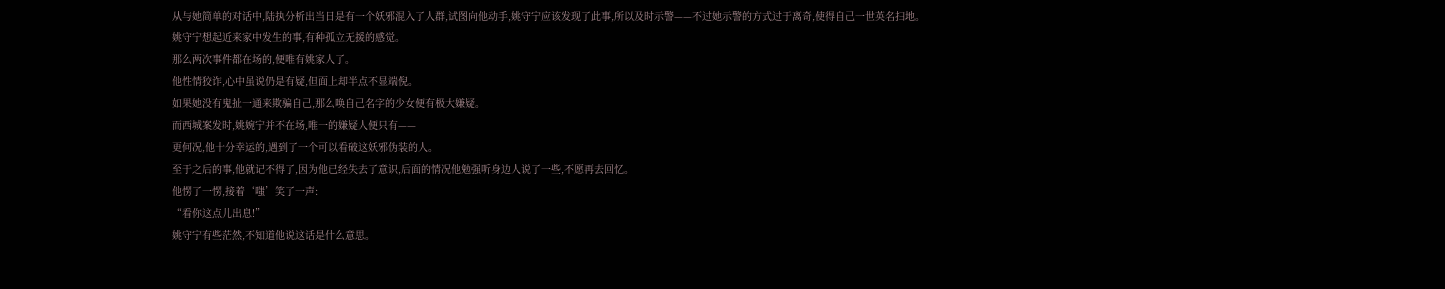从与她简单的对话中,陆执分析出当日是有一个妖邪混入了人群,试图向他动手,姚守宁应该发现了此事,所以及时示警——不过她示警的方式过于离奇,使得自己一世英名扫地。
姚守宁想起近来家中发生的事,有种孤立无援的感觉。
那么两次事件都在场的,便唯有姚家人了。
他性情狡诈,心中虽说仍是有疑,但面上却半点不显端倪。
如果她没有鬼扯一通来欺骗自己,那么唤自己名字的少女便有极大嫌疑。
而西城案发时,姚婉宁并不在场,唯一的嫌疑人便只有——
更何况,他十分幸运的,遇到了一个可以看破这妖邪伪装的人。
至于之后的事,他就记不得了,因为他已经失去了意识,后面的情况他勉强听身边人说了一些,不愿再去回忆。
他愣了一愣,接着‘嗤’笑了一声:
“看你这点儿出息!”
姚守宁有些茫然,不知道他说这话是什么意思。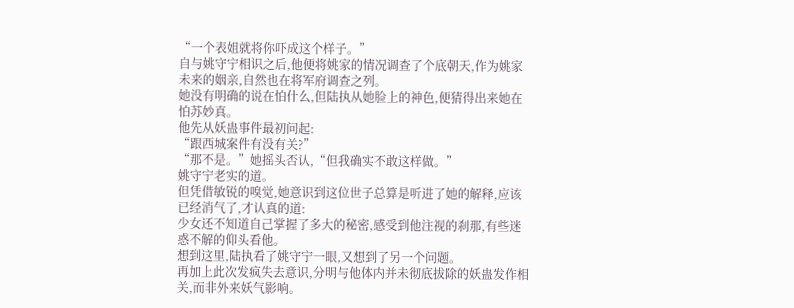“一个表姐就将你吓成这个样子。”
自与姚守宁相识之后,他便将姚家的情况调查了个底朝天,作为姚家未来的姻亲,自然也在将军府调查之列。
她没有明确的说在怕什么,但陆执从她脸上的神色,便猜得出来她在怕苏妙真。
他先从妖蛊事件最初问起:
“跟西城案件有没有关?”
“那不是。”她摇头否认,“但我确实不敢这样做。”
姚守宁老实的道。
但凭借敏锐的嗅觉,她意识到这位世子总算是听进了她的解释,应该已经消气了,才认真的道:
少女还不知道自己掌握了多大的秘密,感受到他注视的刹那,有些迷惑不解的仰头看他。
想到这里,陆执看了姚守宁一眼,又想到了另一个问题。
再加上此次发疯失去意识,分明与他体内并未彻底拔除的妖蛊发作相关,而非外来妖气影响。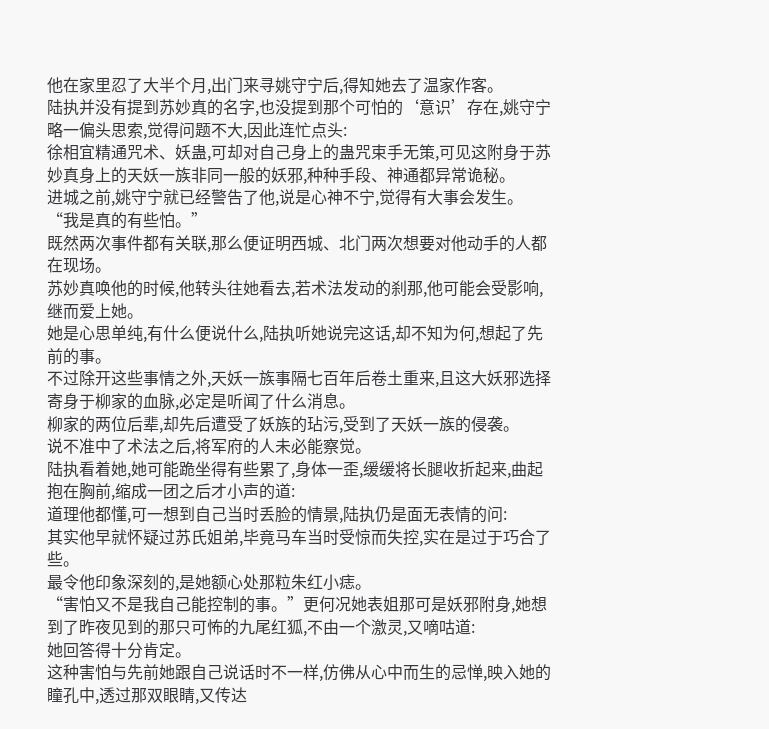他在家里忍了大半个月,出门来寻姚守宁后,得知她去了温家作客。
陆执并没有提到苏妙真的名字,也没提到那个可怕的‘意识’存在,姚守宁略一偏头思索,觉得问题不大,因此连忙点头:
徐相宜精通咒术、妖蛊,可却对自己身上的蛊咒束手无策,可见这附身于苏妙真身上的天妖一族非同一般的妖邪,种种手段、神通都异常诡秘。
进城之前,姚守宁就已经警告了他,说是心神不宁,觉得有大事会发生。
“我是真的有些怕。”
既然两次事件都有关联,那么便证明西城、北门两次想要对他动手的人都在现场。
苏妙真唤他的时候,他转头往她看去,若术法发动的刹那,他可能会受影响,继而爱上她。
她是心思单纯,有什么便说什么,陆执听她说完这话,却不知为何,想起了先前的事。
不过除开这些事情之外,天妖一族事隔七百年后卷土重来,且这大妖邪选择寄身于柳家的血脉,必定是听闻了什么消息。
柳家的两位后辈,却先后遭受了妖族的玷污,受到了天妖一族的侵袭。
说不准中了术法之后,将军府的人未必能察觉。
陆执看着她,她可能跪坐得有些累了,身体一歪,缓缓将长腿收折起来,曲起抱在胸前,缩成一团之后才小声的道:
道理他都懂,可一想到自己当时丢脸的情景,陆执仍是面无表情的问:
其实他早就怀疑过苏氏姐弟,毕竟马车当时受惊而失控,实在是过于巧合了些。
最令他印象深刻的,是她额心处那粒朱红小痣。
“害怕又不是我自己能控制的事。”更何况她表姐那可是妖邪附身,她想到了昨夜见到的那只可怖的九尾红狐,不由一个激灵,又嘀咕道:
她回答得十分肯定。
这种害怕与先前她跟自己说话时不一样,仿佛从心中而生的忌惮,映入她的瞳孔中,透过那双眼睛,又传达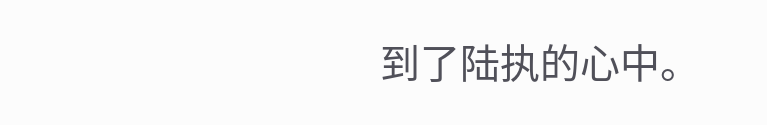到了陆执的心中。